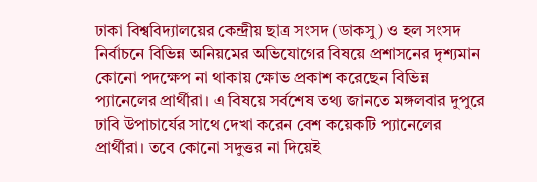ঢাকা বিশ্ববিদ্যালয়ের কেন্দ্রীয় ছাত্র সংসদ (ডাকসু) ও হল সংসদ নির্বাচনে বিভিন্ন অনিয়মের অভিযোগের বিষয়ে প্রশাসনের দৃশ্যমান কোনো পদক্ষেপ না থাকায় ক্ষোভ প্রকাশ করেছেন বিভিন্ন প্যানেলের প্রার্থীরা। এ বিষয়ে সর্বশেষ তথ্য জানতে মঙ্গলবার দুপুরে ঢাবি উপাচার্যের সাথে দেখা করেন বেশ কয়েকটি প্যানেলের প্রার্থীরা। তবে কোনো সদুত্তর না দিয়েই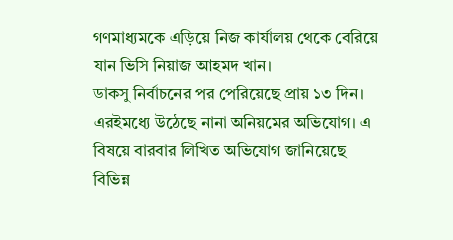গণমাধ্যমকে এড়িয়ে নিজ কার্যালয় থেকে বেরিয়ে যান ভিসি নিয়াজ আহমদ খান।
ডাকসু নির্বাচনের পর পেরিয়েছে প্রায় ১৩ দিন। এরইমধ্যে উঠেছে নানা অনিয়মের অভিযোগ। এ বিষয়ে বারবার লিখিত অভিযোগ জানিয়েছে বিভিন্ন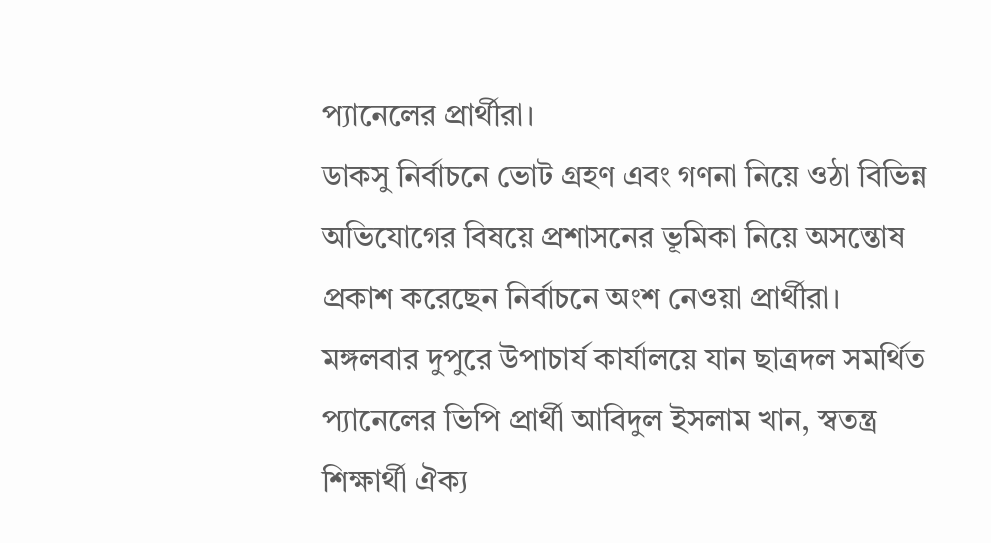প্যানেলের প্রার্থীরা।
ডাকসু নির্বাচনে ভোট গ্রহণ এবং গণনা নিয়ে ওঠা বিভিন্ন অভিযোগের বিষয়ে প্রশাসনের ভূমিকা নিয়ে অসন্তোষ প্রকাশ করেছেন নির্বাচনে অংশ নেওয়া প্রার্থীরা।
মঙ্গলবার দুপুরে উপাচার্য কার্যালয়ে যান ছাত্রদল সমর্থিত প্যানেলের ভিপি প্রার্থী আবিদুল ইসলাম খান, স্বতন্ত্র শিক্ষার্থী ঐক্য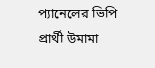প্যানেলের ভিপি প্রার্থী উমামা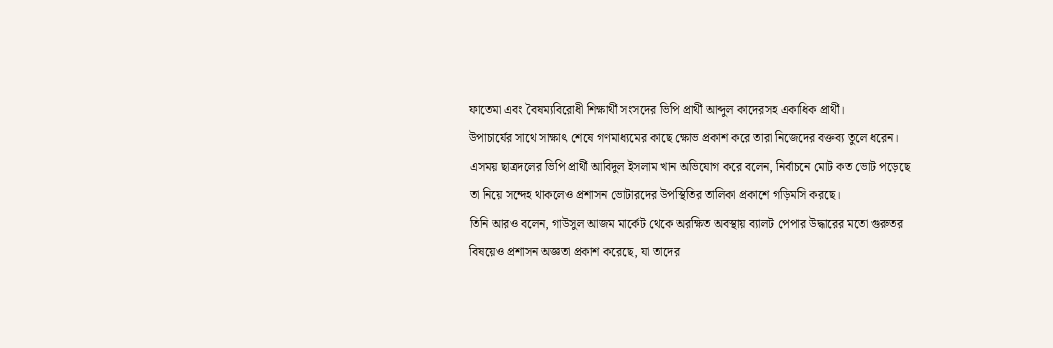ফাতেমা এবং বৈষম্যবিরোধী শিক্ষার্থী সংসদের ভিপি প্রার্থী আব্দুল কাদেরসহ একাধিক প্রার্থী।
উপাচার্যের সাথে সাক্ষাৎ শেষে গণমাধ্যমের কাছে ক্ষোভ প্রকাশ করে তারা নিজেদের বক্তব্য তুলে ধরেন।
এসময় ছাত্রদলের ভিপি প্রার্থী আবিদুল ইসলাম খান অভিযোগ করে বলেন, নির্বাচনে মোট কত ভোট পড়েছে তা নিয়ে সন্দেহ থাকলেও প্রশাসন ভোটারদের উপস্থিতির তালিকা প্রকাশে গড়িমসি করছে।
তিনি আরও বলেন, গাউসুল আজম মার্কেট থেকে অরক্ষিত অবস্থায় ব্যালট পেপার উদ্ধারের মতো গুরুতর বিষয়েও প্রশাসন অজ্ঞতা প্রকাশ করেছে, যা তাদের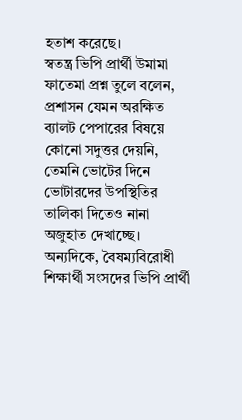হতাশ করেছে।
স্বতন্ত্র ভিপি প্রার্থী উমামা ফাতেমা প্রশ্ন তুলে বলেন, প্রশাসন যেমন অরক্ষিত ব্যালট পেপারের বিষয়ে কোনো সদুত্তর দেয়নি, তেমনি ভোটের দিনে ভোটারদের উপস্থিতির তালিকা দিতেও নানা অজুহাত দেখাচ্ছে।
অন্যদিকে, বৈষম্যবিরোধী শিক্ষার্থী সংসদের ভিপি প্রার্থী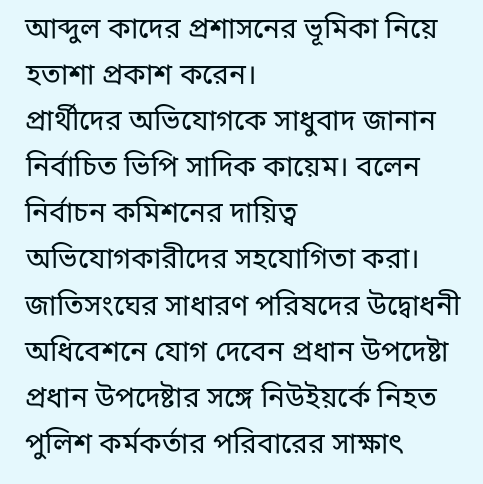আব্দুল কাদের প্রশাসনের ভূমিকা নিয়ে হতাশা প্রকাশ করেন।
প্রার্থীদের অভিযোগকে সাধুবাদ জানান নির্বাচিত ভিপি সাদিক কায়েম। বলেন নির্বাচন কমিশনের দায়িত্ব অভিযোগকারীদের সহযোগিতা করা।
জাতিসংঘের সাধারণ পরিষদের উদ্বোধনী অধিবেশনে যোগ দেবেন প্রধান উপদেষ্টা
প্রধান উপদেষ্টার সঙ্গে নিউইয়র্কে নিহত পুলিশ কর্মকর্তার পরিবারের সাক্ষাৎ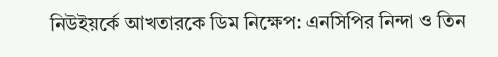নিউইয়র্কে আখতারকে ডিম নিক্ষেপ: এনসিপির নিন্দা ও তিন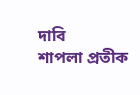দাবি
শাপলা প্রতীক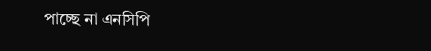পাচ্ছে না এনসিপি